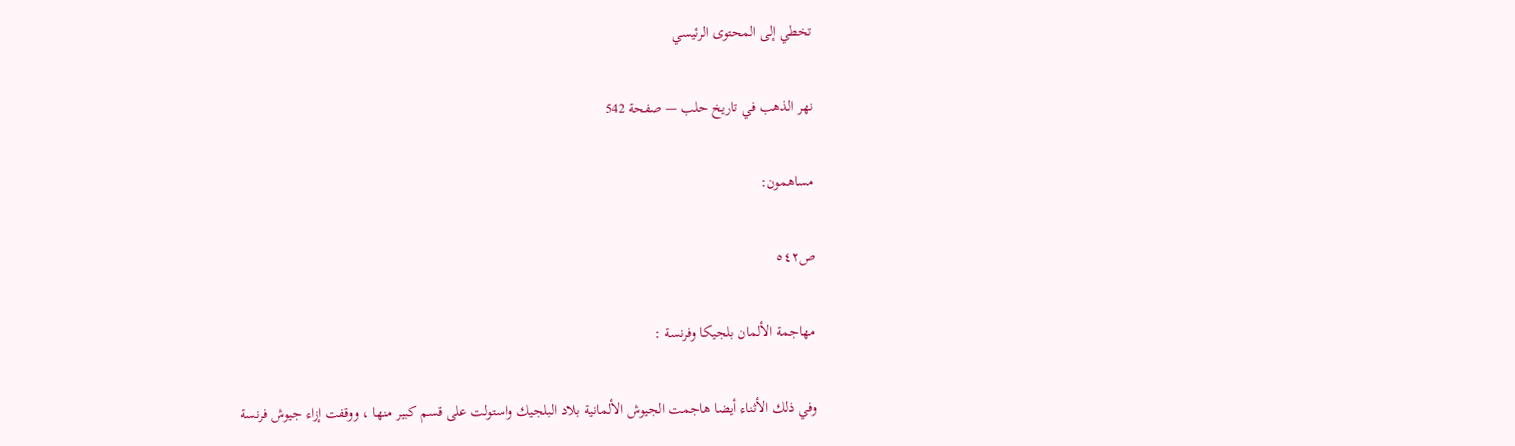تخطي إلى المحتوى الرئيسي

نهر الذهب في تاريخ حلب — صفحة 542

مساهمون:

ص٥٤٢

مهاجمة الألمان بلجيكا وفرنسة :

وفي ذلك الأثناء أيضا هاجمت الجيوش الألمانية بلاد البلجيك واستولت على قسم كبير منها ، ووقفت إزاء جيوش فرنسة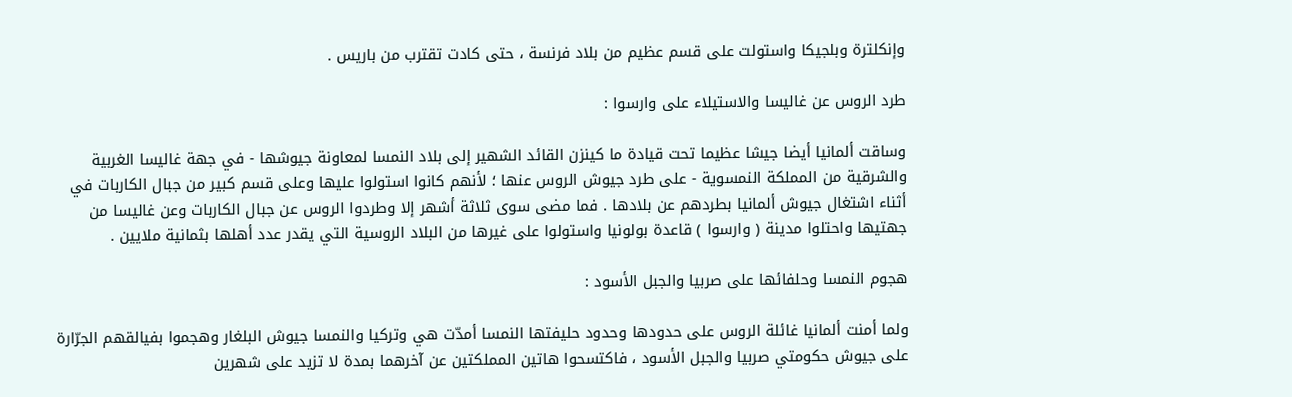وإنكلترة وبلجيكا واستولت على قسم عظيم من بلاد فرنسة ، حتى كادت تقترب من باريس .

طرد الروس عن غاليسا والاستيلاء على وارسوا :

وساقت ألمانيا أيضا جيشا عظيما تحت قيادة ما كينزن القائد الشهير إلى بلاد النمسا لمعاونة جيوشها - في جهة غاليسا الغربية والشرقية من المملكة النمسوية - على طرد جيوش الروس عنها ؛ لأنهم كانوا استولوا عليها وعلى قسم كبير من جبال الكاربات في أثناء اشتغال جيوش ألمانيا بطردهم عن بلادها . فما مضى سوى ثلاثة أشهر إلا وطردوا الروس عن جبال الكاربات وعن غاليسا من جهتيها واحتلوا مدينة ( وارسوا ) قاعدة بولونيا واستولوا على غيرها من البلاد الروسية التي يقدر عدد أهلها بثمانية ملايين .

هجوم النمسا وحلفائها على صربيا والجبل الأسود :

ولما أمنت ألمانيا غائلة الروس على حدودها وحدود حليفتها النمسا أمدّت هي وتركيا والنمسا جيوش البلغار وهجموا بفيالقهم الجرّارة على جيوش حكومتي صربيا والجبل الأسود ، فاكتسحوا هاتين المملكتين عن آخرهما بمدة لا تزيد على شهرين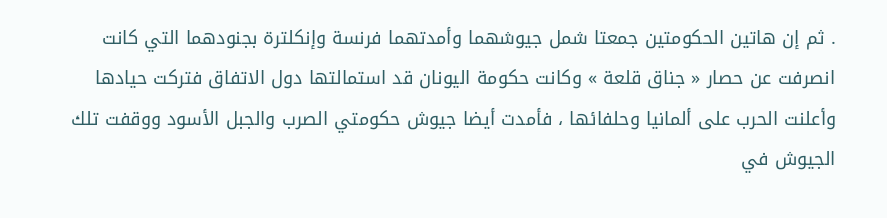. ثم إن هاتين الحكومتين جمعتا شمل جيوشهما وأمدتهما فرنسة وإنكلترة بجنودهما التي كانت انصرفت عن حصار « جناق قلعة » وكانت حكومة اليونان قد استمالتها دول الاتفاق فتركت حيادها وأعلنت الحرب على ألمانيا وحلفائها ، فأمدت أيضا جيوش حكومتي الصرب والجبل الأسود ووقفت تلك الجيوش في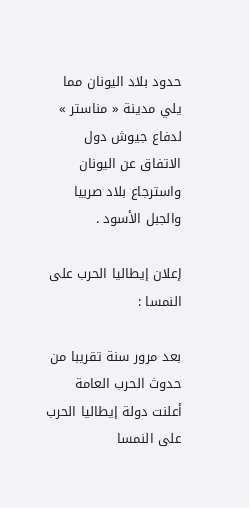حدود بلاد اليونان مما يلي مدينة « مناستر » لدفاع جيوش دول الاتفاق عن اليونان واسترجاع بلاد صربيا والجبل الأسود .

إعلان إيطاليا الحرب على النمسا :

بعد مرور سنة تقريبا من حدوث الحرب العامة أعلنت دولة إيطاليا الحرب على النمسا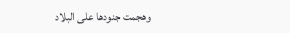وهجمت جنودها على البلاد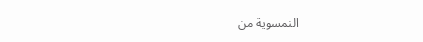النمسوية من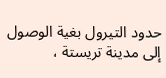حدود التيرول بغية الوصول إلى مدينة تريستة ،